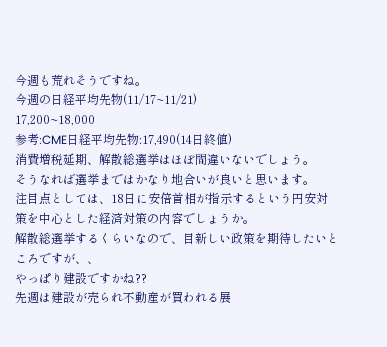今週も荒れそうですね。
今週の日経平均先物(11/17~11/21)
17,200~18,000
参考:CME日経平均先物:17,490(14日終値)
消費増税延期、解散総選挙はほぼ間違いないでしょう。
そうなれば選挙まではかなり地合いが良いと思います。
注目点としては、18日に安倍首相が指示するという円安対策を中心とした経済対策の内容でしょうか。
解散総選挙するくらいなので、目新しい政策を期待したいところですが、、
やっぱり建設ですかね??
先週は建設が売られ不動産が買われる展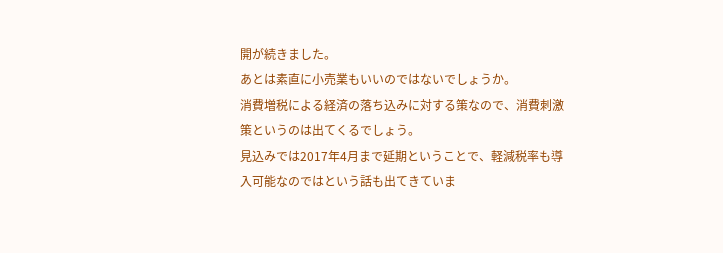開が続きました。
あとは素直に小売業もいいのではないでしょうか。
消費増税による経済の落ち込みに対する策なので、消費刺激策というのは出てくるでしょう。
見込みでは2017年4月まで延期ということで、軽減税率も導入可能なのではという話も出てきていま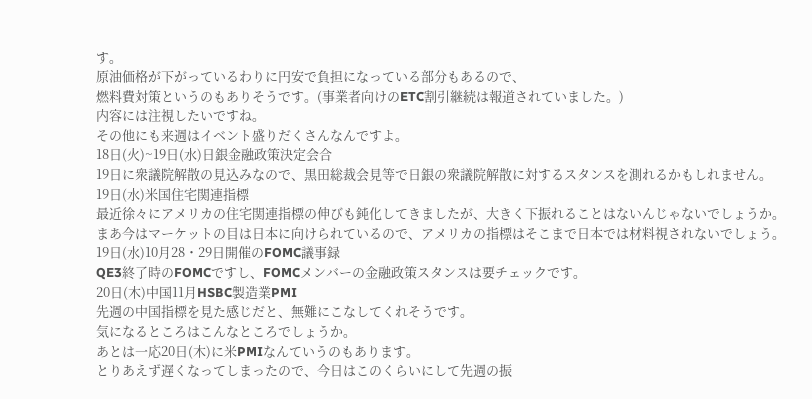す。
原油価格が下がっているわりに円安で負担になっている部分もあるので、
燃料費対策というのもありそうです。(事業者向けのETC割引継続は報道されていました。)
内容には注視したいですね。
その他にも来週はイベント盛りだくさんなんですよ。
18日(火)~19日(水)日銀金融政策決定会合
19日に衆議院解散の見込みなので、黒田総裁会見等で日銀の衆議院解散に対するスタンスを測れるかもしれません。
19日(水)米国住宅関連指標
最近徐々にアメリカの住宅関連指標の伸びも鈍化してきましたが、大きく下振れることはないんじゃないでしょうか。
まあ今はマーケットの目は日本に向けられているので、アメリカの指標はそこまで日本では材料視されないでしょう。
19日(水)10月28・29日開催のFOMC議事録
QE3終了時のFOMCですし、FOMCメンバーの金融政策スタンスは要チェックです。
20日(木)中国11月HSBC製造業PMI
先週の中国指標を見た感じだと、無難にこなしてくれそうです。
気になるところはこんなところでしょうか。
あとは一応20日(木)に米PMIなんていうのもあります。
とりあえず遅くなってしまったので、今日はこのくらいにして先週の振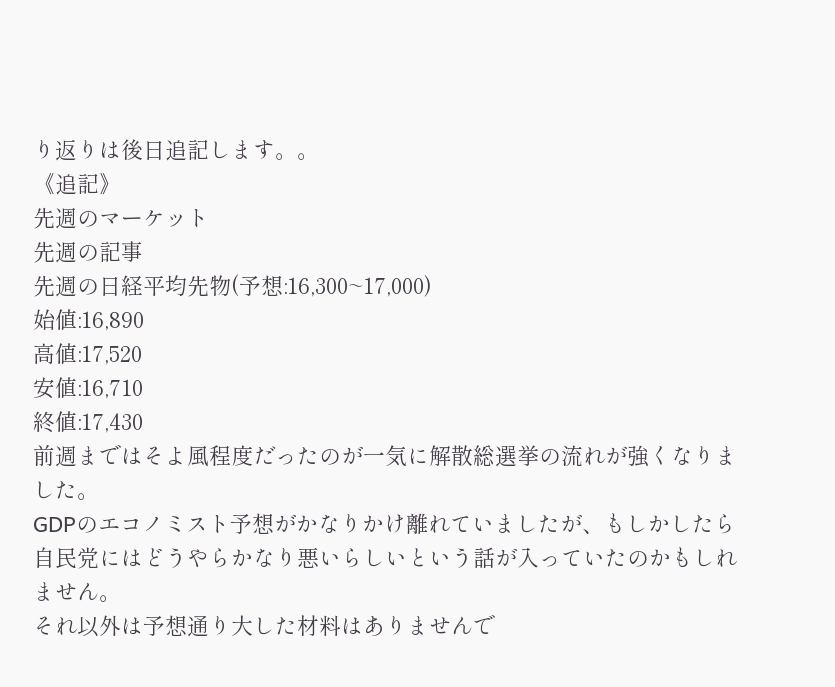り返りは後日追記します。。
《追記》
先週のマーケット
先週の記事
先週の日経平均先物(予想:16,300~17,000)
始値:16,890
高値:17,520
安値:16,710
終値:17,430
前週まではそよ風程度だったのが一気に解散総選挙の流れが強くなりました。
GDPのエコノミスト予想がかなりかけ離れていましたが、もしかしたら自民党にはどうやらかなり悪いらしいという話が入っていたのかもしれません。
それ以外は予想通り大した材料はありませんで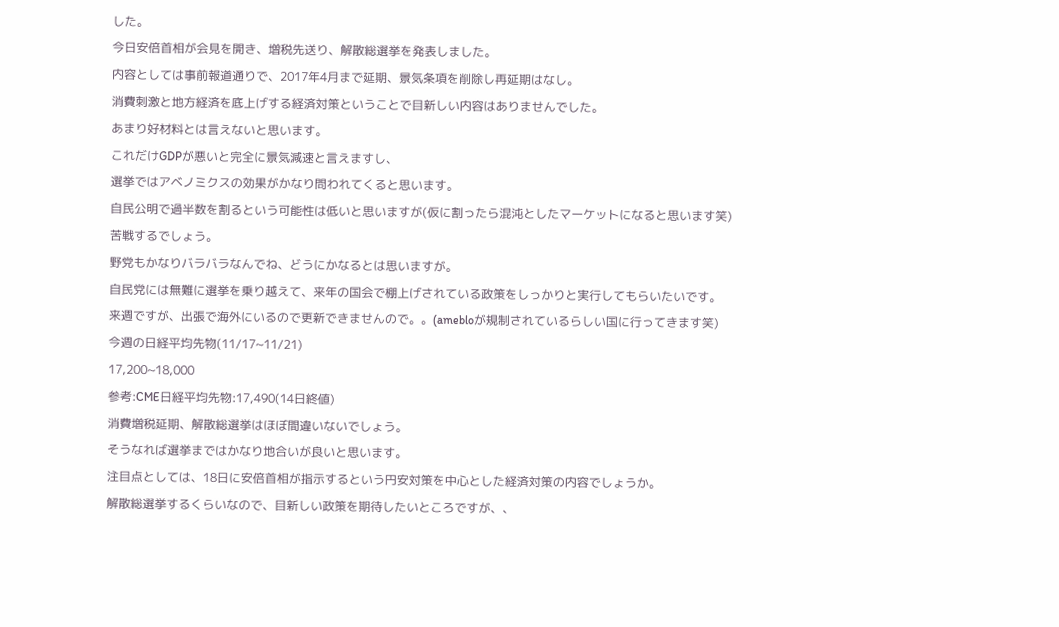した。
今日安倍首相が会見を開き、増税先送り、解散総選挙を発表しました。
内容としては事前報道通りで、2017年4月まで延期、景気条項を削除し再延期はなし。
消費刺激と地方経済を底上げする経済対策ということで目新しい内容はありませんでした。
あまり好材料とは言えないと思います。
これだけGDPが悪いと完全に景気減速と言えますし、
選挙ではアベノミクスの効果がかなり問われてくると思います。
自民公明で過半数を割るという可能性は低いと思いますが(仮に割ったら混沌としたマーケットになると思います笑)
苦戦するでしょう。
野党もかなりバラバラなんでね、どうにかなるとは思いますが。
自民党には無難に選挙を乗り越えて、来年の国会で棚上げされている政策をしっかりと実行してもらいたいです。
来週ですが、出張で海外にいるので更新できませんので。。(amebloが規制されているらしい国に行ってきます笑)
今週の日経平均先物(11/17~11/21)
17,200~18,000
参考:CME日経平均先物:17,490(14日終値)
消費増税延期、解散総選挙はほぼ間違いないでしょう。
そうなれば選挙まではかなり地合いが良いと思います。
注目点としては、18日に安倍首相が指示するという円安対策を中心とした経済対策の内容でしょうか。
解散総選挙するくらいなので、目新しい政策を期待したいところですが、、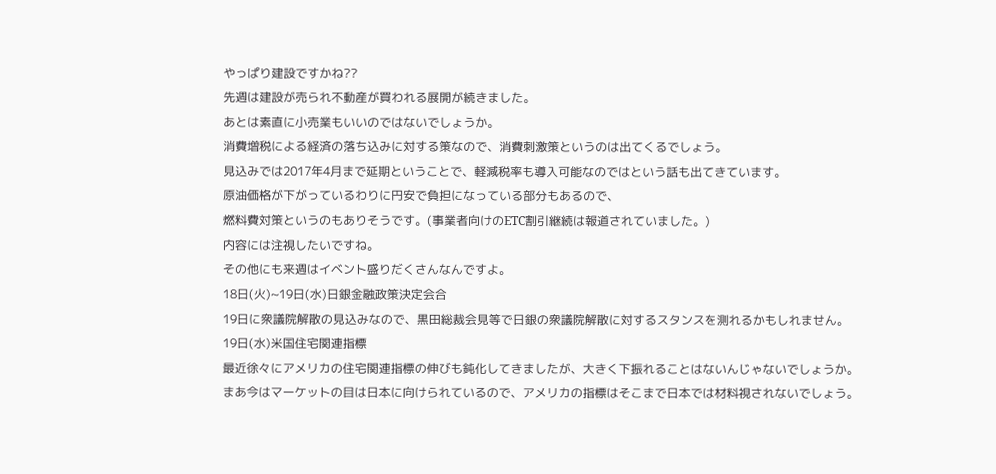やっぱり建設ですかね??
先週は建設が売られ不動産が買われる展開が続きました。
あとは素直に小売業もいいのではないでしょうか。
消費増税による経済の落ち込みに対する策なので、消費刺激策というのは出てくるでしょう。
見込みでは2017年4月まで延期ということで、軽減税率も導入可能なのではという話も出てきています。
原油価格が下がっているわりに円安で負担になっている部分もあるので、
燃料費対策というのもありそうです。(事業者向けのETC割引継続は報道されていました。)
内容には注視したいですね。
その他にも来週はイベント盛りだくさんなんですよ。
18日(火)~19日(水)日銀金融政策決定会合
19日に衆議院解散の見込みなので、黒田総裁会見等で日銀の衆議院解散に対するスタンスを測れるかもしれません。
19日(水)米国住宅関連指標
最近徐々にアメリカの住宅関連指標の伸びも鈍化してきましたが、大きく下振れることはないんじゃないでしょうか。
まあ今はマーケットの目は日本に向けられているので、アメリカの指標はそこまで日本では材料視されないでしょう。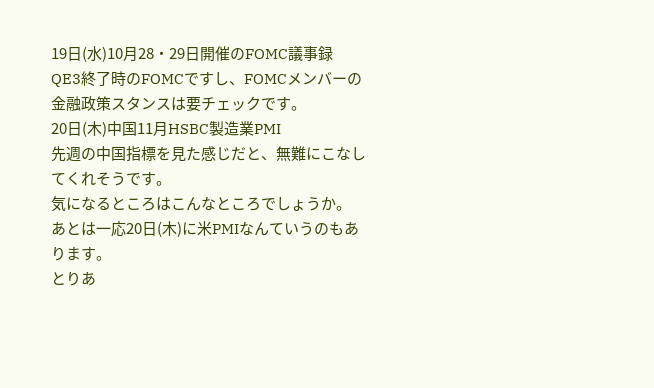19日(水)10月28・29日開催のFOMC議事録
QE3終了時のFOMCですし、FOMCメンバーの金融政策スタンスは要チェックです。
20日(木)中国11月HSBC製造業PMI
先週の中国指標を見た感じだと、無難にこなしてくれそうです。
気になるところはこんなところでしょうか。
あとは一応20日(木)に米PMIなんていうのもあります。
とりあ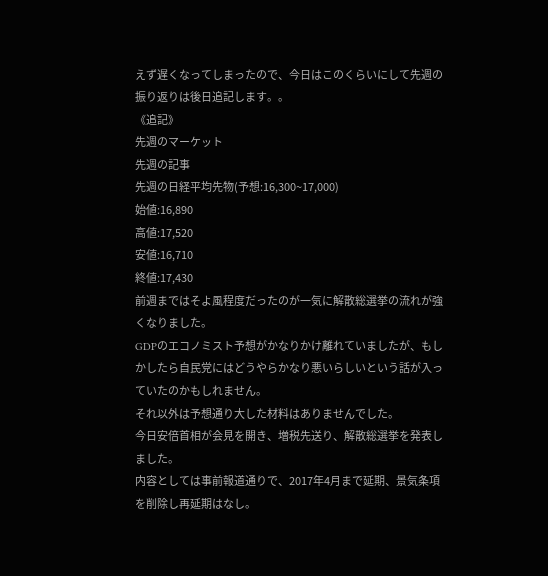えず遅くなってしまったので、今日はこのくらいにして先週の振り返りは後日追記します。。
《追記》
先週のマーケット
先週の記事
先週の日経平均先物(予想:16,300~17,000)
始値:16,890
高値:17,520
安値:16,710
終値:17,430
前週まではそよ風程度だったのが一気に解散総選挙の流れが強くなりました。
GDPのエコノミスト予想がかなりかけ離れていましたが、もしかしたら自民党にはどうやらかなり悪いらしいという話が入っていたのかもしれません。
それ以外は予想通り大した材料はありませんでした。
今日安倍首相が会見を開き、増税先送り、解散総選挙を発表しました。
内容としては事前報道通りで、2017年4月まで延期、景気条項を削除し再延期はなし。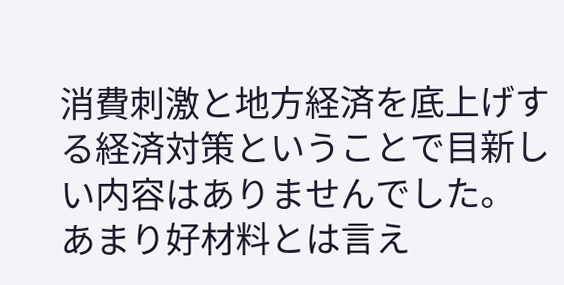消費刺激と地方経済を底上げする経済対策ということで目新しい内容はありませんでした。
あまり好材料とは言え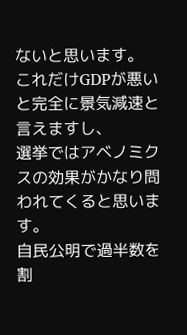ないと思います。
これだけGDPが悪いと完全に景気減速と言えますし、
選挙ではアベノミクスの効果がかなり問われてくると思います。
自民公明で過半数を割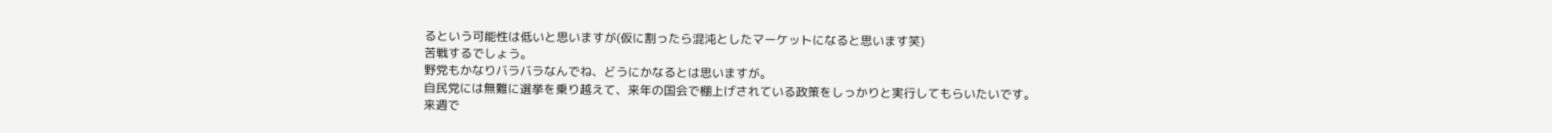るという可能性は低いと思いますが(仮に割ったら混沌としたマーケットになると思います笑)
苦戦するでしょう。
野党もかなりバラバラなんでね、どうにかなるとは思いますが。
自民党には無難に選挙を乗り越えて、来年の国会で棚上げされている政策をしっかりと実行してもらいたいです。
来週で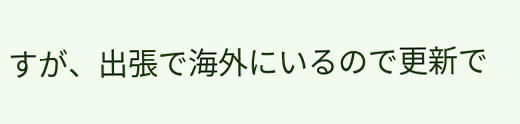すが、出張で海外にいるので更新で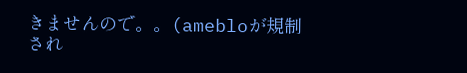きませんので。。(amebloが規制され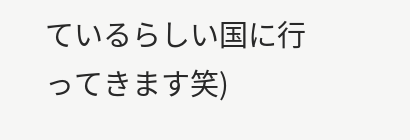ているらしい国に行ってきます笑)